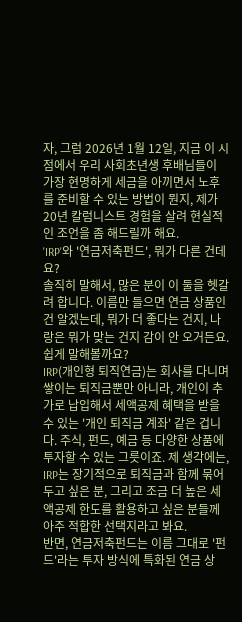자, 그럼 2026년 1월 12일, 지금 이 시점에서 우리 사회초년생 후배님들이 가장 현명하게 세금을 아끼면서 노후를 준비할 수 있는 방법이 뭔지, 제가 20년 칼럼니스트 경험을 살려 현실적인 조언을 좀 해드릴까 해요.
'IRP'와 '연금저축펀드', 뭐가 다른 건데요?
솔직히 말해서, 많은 분이 이 둘을 헷갈려 합니다. 이름만 들으면 연금 상품인 건 알겠는데, 뭐가 더 좋다는 건지, 나랑은 뭐가 맞는 건지 감이 안 오거든요. 쉽게 말해볼까요?
IRP(개인형 퇴직연금)는 회사를 다니며 쌓이는 퇴직금뿐만 아니라, 개인이 추가로 납입해서 세액공제 혜택을 받을 수 있는 '개인 퇴직금 계좌' 같은 겁니다. 주식, 펀드, 예금 등 다양한 상품에 투자할 수 있는 그릇이죠. 제 생각에는, IRP는 장기적으로 퇴직금과 함께 묶어두고 싶은 분, 그리고 조금 더 높은 세액공제 한도를 활용하고 싶은 분들께 아주 적합한 선택지라고 봐요.
반면, 연금저축펀드는 이름 그대로 '펀드'라는 투자 방식에 특화된 연금 상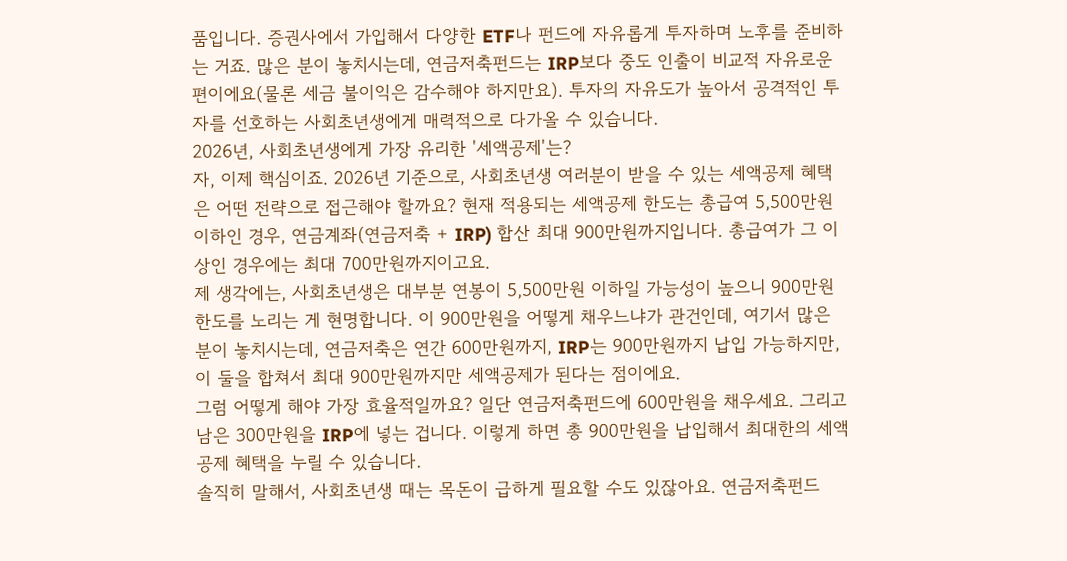품입니다. 증권사에서 가입해서 다양한 ETF나 펀드에 자유롭게 투자하며 노후를 준비하는 거죠. 많은 분이 놓치시는데, 연금저축펀드는 IRP보다 중도 인출이 비교적 자유로운 편이에요(물론 세금 불이익은 감수해야 하지만요). 투자의 자유도가 높아서 공격적인 투자를 선호하는 사회초년생에게 매력적으로 다가올 수 있습니다.
2026년, 사회초년생에게 가장 유리한 '세액공제'는?
자, 이제 핵심이죠. 2026년 기준으로, 사회초년생 여러분이 받을 수 있는 세액공제 혜택은 어떤 전략으로 접근해야 할까요? 현재 적용되는 세액공제 한도는 총급여 5,500만원 이하인 경우, 연금계좌(연금저축 + IRP) 합산 최대 900만원까지입니다. 총급여가 그 이상인 경우에는 최대 700만원까지이고요.
제 생각에는, 사회초년생은 대부분 연봉이 5,500만원 이하일 가능성이 높으니 900만원 한도를 노리는 게 현명합니다. 이 900만원을 어떻게 채우느냐가 관건인데, 여기서 많은 분이 놓치시는데, 연금저축은 연간 600만원까지, IRP는 900만원까지 납입 가능하지만, 이 둘을 합쳐서 최대 900만원까지만 세액공제가 된다는 점이에요.
그럼 어떻게 해야 가장 효율적일까요? 일단 연금저축펀드에 600만원을 채우세요. 그리고 남은 300만원을 IRP에 넣는 겁니다. 이렇게 하면 총 900만원을 납입해서 최대한의 세액공제 혜택을 누릴 수 있습니다.
솔직히 말해서, 사회초년생 때는 목돈이 급하게 필요할 수도 있잖아요. 연금저축펀드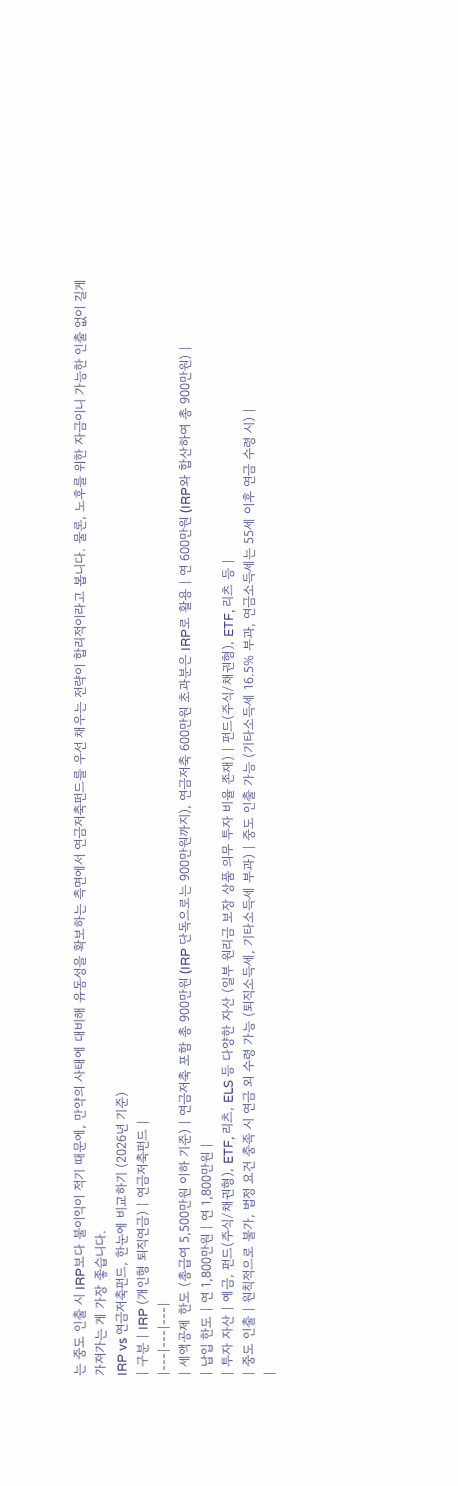는 중도 인출 시 IRP보다 불이익이 적기 때문에, 만약의 사태에 대비해 유동성을 확보하는 측면에서 연금저축펀드를 우선 채우는 전략이 합리적이라고 봅니다. 물론, 노후를 위한 자금이니 가능한 인출 없이 길게 가져가는 게 가장 좋습니다.
IRP vs 연금저축펀드, 한눈에 비교하기 (2026년 기준)
| 구분 | IRP (개인형 퇴직연금) | 연금저축펀드 |
|---|---|---|
| 세액공제 한도 (총급여 5,500만원 이하 기준) | 연금저축 포함 총 900만원 (IRP 단독으로는 900만원까지), 연금저축 600만원 초과분은 IRP로 활용 | 연 600만원 (IRP와 합산하여 총 900만원) |
| 납입 한도 | 연 1,800만원 | 연 1,800만원 |
| 투자 자산 | 예금, 펀드(주식/채권형), ETF, 리츠, ELS 등 다양한 자산 (일부 원리금 보장 상품 의무 투자 비율 존재) | 펀드(주식/채권형), ETF, 리츠 등 |
| 중도 인출 | 원칙적으로 불가, 법정 요건 충족 시 연금 외 수령 가능 (퇴직소득세, 기타소득세 부과) | 중도 인출 가능 (기타소득세 16.5% 부과, 연금소득세는 55세 이후 연금 수령 시) |
|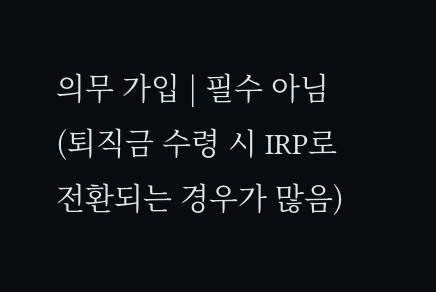의무 가입 | 필수 아님 (퇴직금 수령 시 IRP로 전환되는 경우가 많음)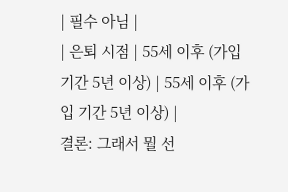| 필수 아님 |
| 은퇴 시점 | 55세 이후 (가입 기간 5년 이상) | 55세 이후 (가입 기간 5년 이상) |
결론: 그래서 뭘 선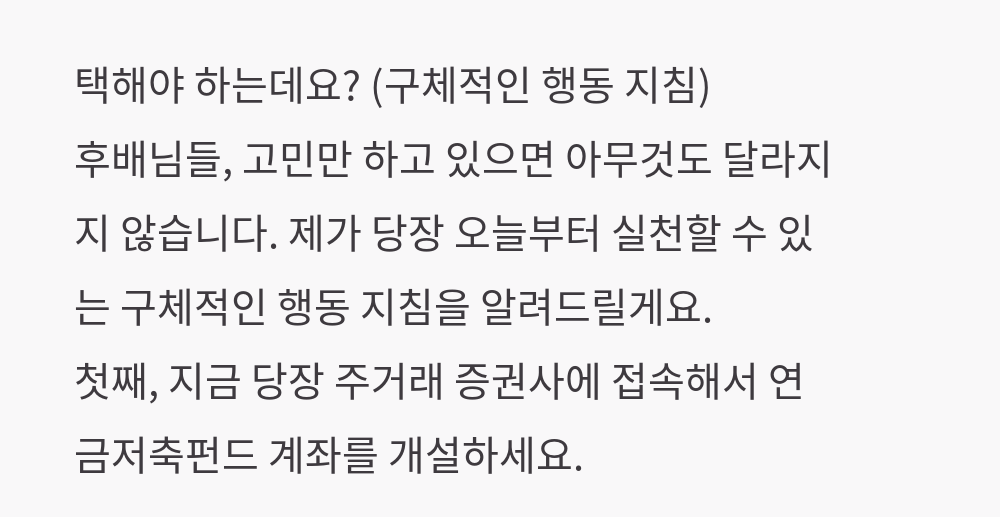택해야 하는데요? (구체적인 행동 지침)
후배님들, 고민만 하고 있으면 아무것도 달라지지 않습니다. 제가 당장 오늘부터 실천할 수 있는 구체적인 행동 지침을 알려드릴게요.
첫째, 지금 당장 주거래 증권사에 접속해서 연금저축펀드 계좌를 개설하세요.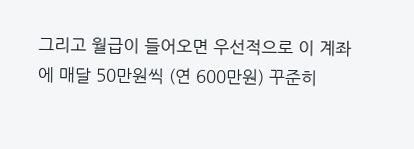그리고 월급이 들어오면 우선적으로 이 계좌에 매달 50만원씩 (연 600만원) 꾸준히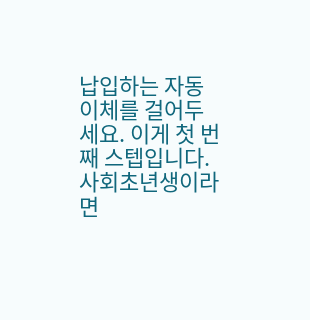납입하는 자동이체를 걸어두세요. 이게 첫 번째 스텝입니다. 사회초년생이라면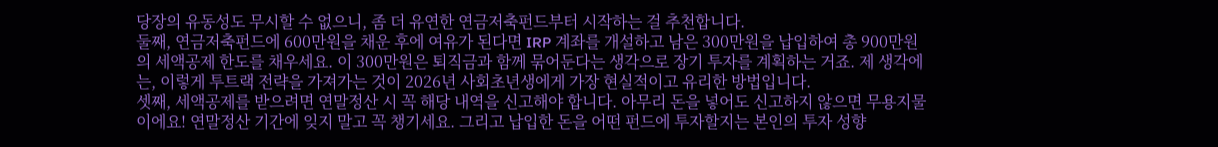당장의 유동성도 무시할 수 없으니, 좀 더 유연한 연금저축펀드부터 시작하는 걸 추천합니다.
둘째, 연금저축펀드에 600만원을 채운 후에 여유가 된다면 IRP 계좌를 개설하고 남은 300만원을 납입하여 총 900만원의 세액공제 한도를 채우세요. 이 300만원은 퇴직금과 함께 묶어둔다는 생각으로 장기 투자를 계획하는 거죠. 제 생각에는, 이렇게 투트랙 전략을 가져가는 것이 2026년 사회초년생에게 가장 현실적이고 유리한 방법입니다.
셋째, 세액공제를 받으려면 연말정산 시 꼭 해당 내역을 신고해야 합니다. 아무리 돈을 넣어도 신고하지 않으면 무용지물이에요! 연말정산 기간에 잊지 말고 꼭 챙기세요. 그리고 납입한 돈을 어떤 펀드에 투자할지는 본인의 투자 성향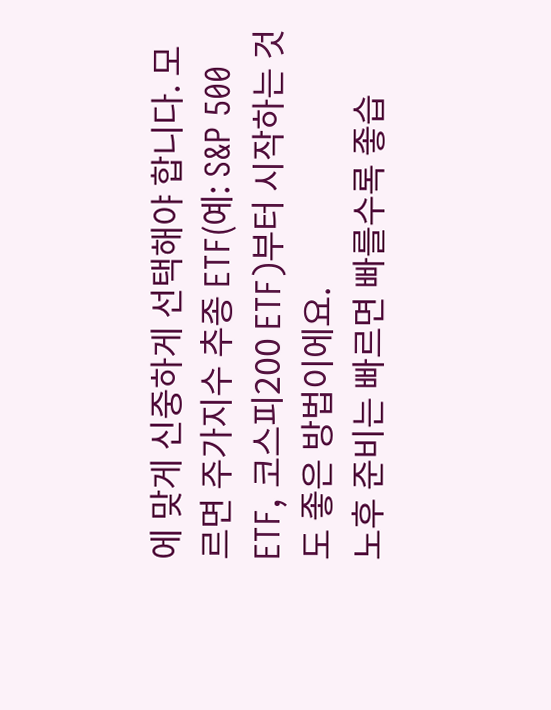에 맞게 신중하게 선택해야 합니다. 모르면 주가지수 추종 ETF(예: S&P 500 ETF, 코스피200 ETF)부터 시작하는 것도 좋은 방법이에요.
노후 준비는 빠르면 빠를수록 좋습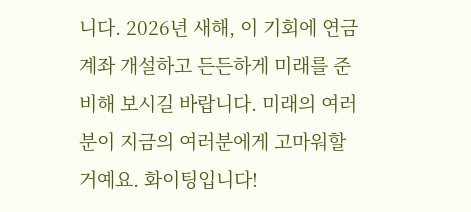니다. 2026년 새해, 이 기회에 연금계좌 개설하고 든든하게 미래를 준비해 보시길 바랍니다. 미래의 여러분이 지금의 여러분에게 고마워할 거예요. 화이팅입니다!